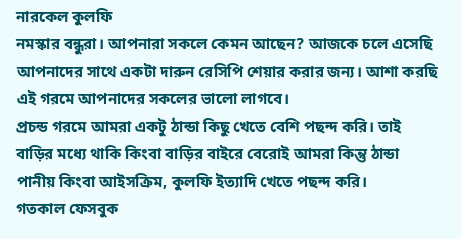নারকেল কুলফি
নমস্কার বন্ধুরা। আপনারা সকলে কেমন আছেন? আজকে চলে এসেছি আপনাদের সাথে একটা দারুন রেসিপি শেয়ার করার জন্য। আশা করছি এই গরমে আপনাদের সকলের ভালো লাগবে।
প্রচন্ড গরমে আমরা একটু ঠান্ডা কিছু খেতে বেশি পছন্দ করি। তাই বাড়ির মধ্যে থাকি কিংবা বাড়ির বাইরে বেরোই আমরা কিন্তু ঠান্ডা পানীয় কিংবা আইসক্রিম, কুলফি ইত্যাদি খেতে পছন্দ করি।
গতকাল ফেসবুক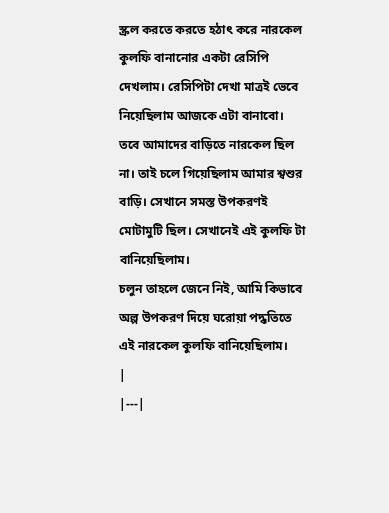স্ক্রল করতে করতে হঠাৎ করে নারকেল কুলফি বানানোর একটা রেসিপি দেখলাম। রেসিপিটা দেখা মাত্রই ভেবে নিয়েছিলাম আজকে এটা বানাবো। তবে আমাদের বাড়িতে নারকেল ছিল না। তাই চলে গিয়েছিলাম আমার শ্বশুর বাড়ি। সেখানে সমস্ত উপকরণই মোটামুটি ছিল। সেখানেই এই কুলফি টা বানিয়েছিলাম।
চলুন তাহলে জেনে নিই, আমি কিভাবে অল্প উপকরণ দিয়ে ঘরোয়া পদ্ধতিতে এই নারকেল কুলফি বানিয়েছিলাম।
|
|---|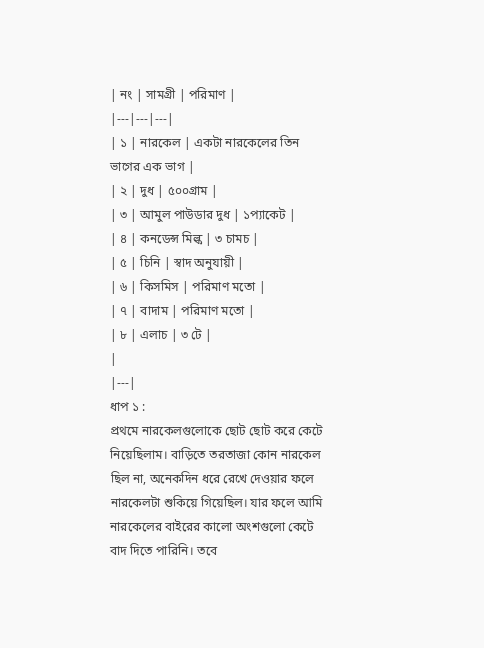| নং | সামগ্রী | পরিমাণ |
|---|---|---|
| ১ | নারকেল | একটা নারকেলের তিন ভাগের এক ভাগ |
| ২ | দুধ | ৫০০গ্রাম |
| ৩ | আমুল পাউডার দুধ | ১প্যাকেট |
| ৪ | কনডেন্স মিল্ক | ৩ চামচ |
| ৫ | চিনি | স্বাদ অনুযায়ী |
| ৬ | কিসমিস | পরিমাণ মতো |
| ৭ | বাদাম | পরিমাণ মতো |
| ৮ | এলাচ | ৩ টে |
|
|---|
ধাপ ১ :
প্রথমে নারকেলগুলোকে ছোট ছোট করে কেটে নিয়েছিলাম। বাড়িতে তরতাজা কোন নারকেল ছিল না, অনেকদিন ধরে রেখে দেওয়ার ফলে নারকেলটা শুকিয়ে গিয়েছিল। যার ফলে আমি নারকেলের বাইরের কালো অংশগুলো কেটে বাদ দিতে পারিনি। তবে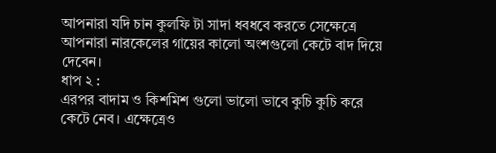আপনারা যদি চান কুলফি টা সাদা ধবধবে করতে সেক্ষেত্রে আপনারা নারকেলের গায়ের কালো অংশগুলো কেটে বাদ দিয়ে দেবেন।
ধাপ ২ :
এরপর বাদাম ও কিশমিশ গুলো ভালো ভাবে কুচি কুচি করে কেটে নেব। এক্ষেত্রেও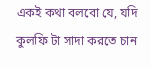একই কথা বলবো যে, যদি কুলফি টা সাদা করতে চান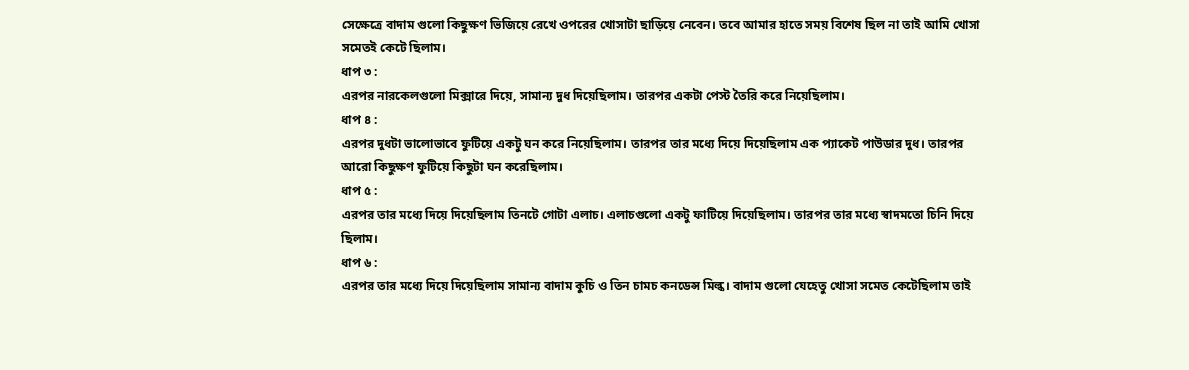সেক্ষেত্রে বাদাম গুলো কিছুক্ষণ ভিজিয়ে রেখে ওপরের খোসাটা ছাড়িয়ে নেবেন। তবে আমার হাতে সময় বিশেষ ছিল না তাই আমি খোসা সমেতই কেটে ছিলাম।
ধাপ ৩ :
এরপর নারকেলগুলো মিক্সারে দিয়ে, সামান্য দুধ দিয়েছিলাম। তারপর একটা পেস্ট তৈরি করে নিয়েছিলাম।
ধাপ ৪ :
এরপর দুধটা ভালোভাবে ফুটিয়ে একটু ঘন করে নিয়েছিলাম। তারপর তার মধ্যে দিয়ে দিয়েছিলাম এক প্যাকেট পাউডার দুধ। তারপর আরো কিছুক্ষণ ফুটিয়ে কিছুটা ঘন করেছিলাম।
ধাপ ৫ :
এরপর তার মধ্যে দিয়ে দিয়েছিলাম তিনটে গোটা এলাচ। এলাচগুলো একটু ফাটিয়ে দিয়েছিলাম। তারপর তার মধ্যে স্বাদমতো চিনি দিয়ে ছিলাম।
ধাপ ৬ :
এরপর তার মধ্যে দিয়ে দিয়েছিলাম সামান্য বাদাম কুচি ও তিন চামচ কনডেন্স মিল্ক। বাদাম গুলো যেহেতু খোসা সমেত কেটেছিলাম তাই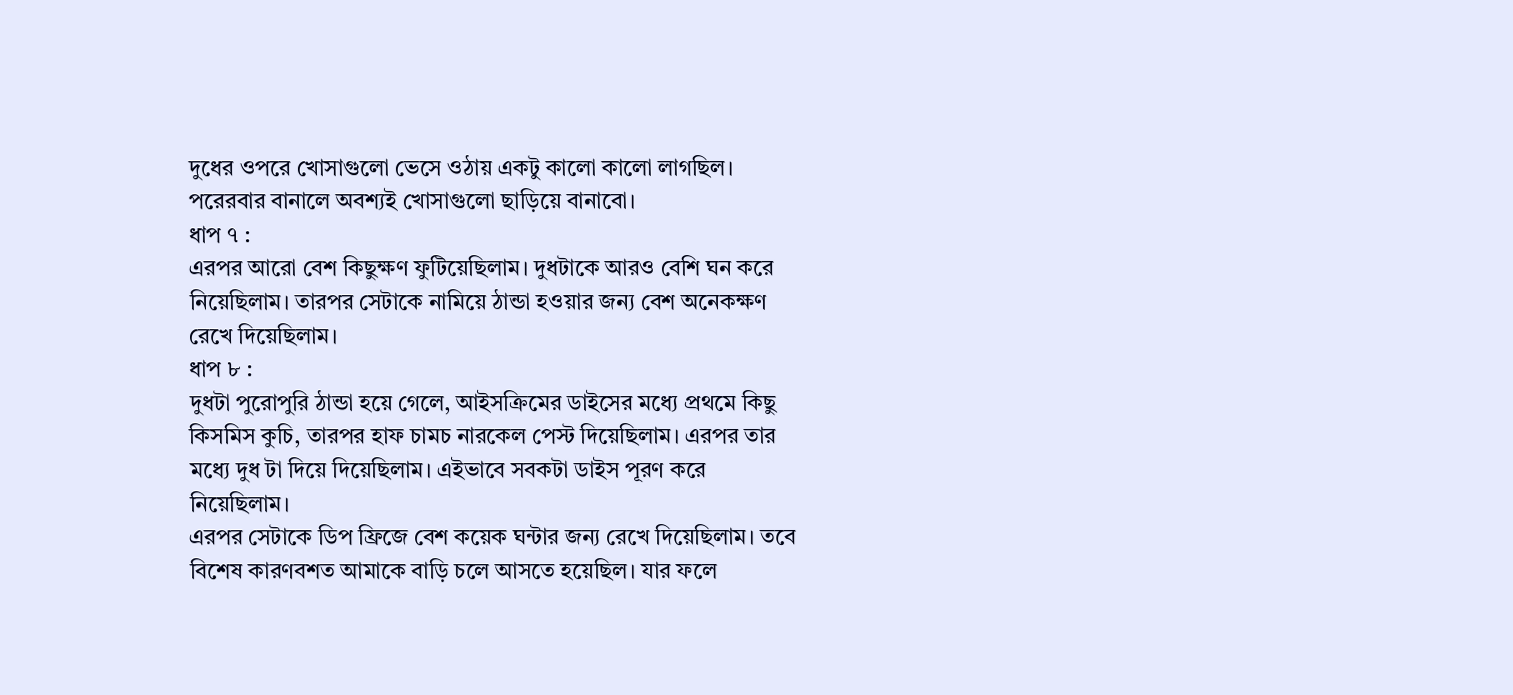দুধের ওপরে খোসাগুলো ভেসে ওঠায় একটু কালো কালো লাগছিল। পরেরবার বানালে অবশ্যই খোসাগুলো ছাড়িয়ে বানাবো।
ধাপ ৭ :
এরপর আরো বেশ কিছুক্ষণ ফুটিয়েছিলাম। দুধটাকে আরও বেশি ঘন করে নিয়েছিলাম। তারপর সেটাকে নামিয়ে ঠান্ডা হওয়ার জন্য বেশ অনেকক্ষণ রেখে দিয়েছিলাম।
ধাপ ৮ :
দুধটা পুরোপুরি ঠান্ডা হয়ে গেলে, আইসক্রিমের ডাইসের মধ্যে প্রথমে কিছু কিসমিস কুচি, তারপর হাফ চামচ নারকেল পেস্ট দিয়েছিলাম। এরপর তার মধ্যে দুধ টা দিয়ে দিয়েছিলাম। এইভাবে সবকটা ডাইস পূরণ করে নিয়েছিলাম।
এরপর সেটাকে ডিপ ফ্রিজে বেশ কয়েক ঘন্টার জন্য রেখে দিয়েছিলাম। তবে বিশেষ কারণবশত আমাকে বাড়ি চলে আসতে হয়েছিল। যার ফলে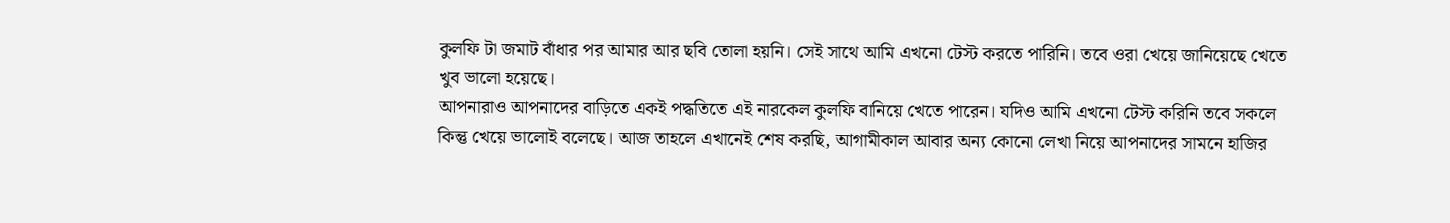কুলফি টা জমাট বাঁধার পর আমার আর ছবি তোলা হয়নি। সেই সাথে আমি এখনো টেস্ট করতে পারিনি। তবে ওরা খেয়ে জানিয়েছে খেতে খুব ভালো হয়েছে।
আপনারাও আপনাদের বাড়িতে একই পদ্ধতিতে এই নারকেল কুলফি বানিয়ে খেতে পারেন। যদিও আমি এখনো টেস্ট করিনি তবে সকলে কিন্তু খেয়ে ভালোই বলেছে। আজ তাহলে এখানেই শেষ করছি, আগামীকাল আবার অন্য কোনো লেখা নিয়ে আপনাদের সামনে হাজির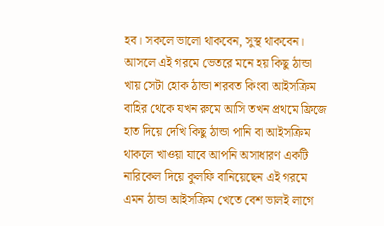হব। সকলে ভালো থাকবেন, সুস্থ থাকবেন।
আসলে এই গরমে ভেতরে মনে হয় কিছু ঠান্ডা খায় সেটা হোক ঠান্ডা শরবত কিংবা আইসক্রিম বাহির থেকে যখন রুমে আসি তখন প্রথমে ফ্রিজে হাত দিয়ে দেখি কিছু ঠান্ডা পানি বা আইসক্রিম থাকলে খাওয়া যাবে আপনি অসাধারণ একটি নারিকেল দিয়ে কুলফি বানিয়েছেন এই গরমে এমন ঠান্ডা আইসক্রিম খেতে বেশ ভালই লাগে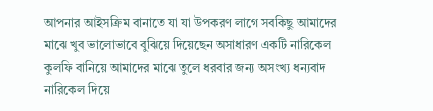আপনার আইসক্রিম বানাতে যা যা উপকরণ লাগে সবকিছু আমাদের মাঝে খুব ভালোভাবে বুঝিয়ে দিয়েছেন অসাধারণ একটি নারিকেল কুলফি বানিয়ে আমাদের মাঝে তুলে ধরবার জন্য অসংখ্য ধন্যবাদ
নারিকেল দিয়ে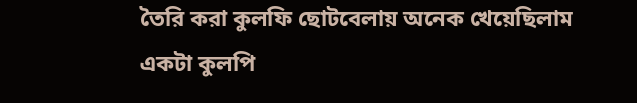তৈরি করা কুলফি ছোটবেলায় অনেক খেয়েছিলাম একটা কুলপি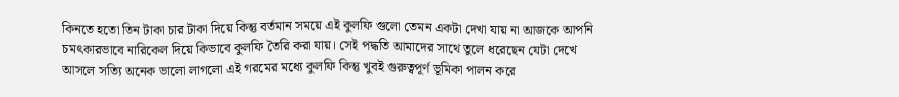কিনতে হতো তিন টাকা চার টাকা দিয়ে কিন্তু বর্তমান সময়ে এই কুলফি গুলো তেমন একটা দেখা যায় না আজকে আপনি চমৎকারভাবে নারিকেল দিয়ে কিভাবে কুলফি তৈরি করা যায়। সেই পদ্ধতি আমাদের সাথে তুলে ধরেছেন যেটা দেখে আসলে সত্যি অনেক ভালো লাগলো এই গরমের মধ্যে কুলফি কিন্তু খুবই গুরুত্বপূর্ণ ভূমিকা পালন করে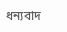ধন্যবাদ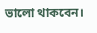ভালো থাকবেন।